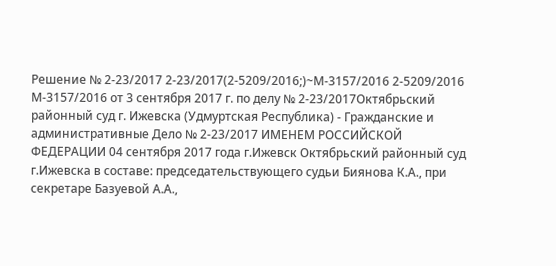Решение № 2-23/2017 2-23/2017(2-5209/2016;)~М-3157/2016 2-5209/2016 М-3157/2016 от 3 сентября 2017 г. по делу № 2-23/2017Октябрьский районный суд г. Ижевска (Удмуртская Республика) - Гражданские и административные Дело № 2-23/2017 ИМЕНЕМ РОССИЙСКОЙ ФЕДЕРАЦИИ 04 сентября 2017 года г.Ижевск Октябрьский районный суд г.Ижевска в составе: председательствующего судьи Биянова К.А., при секретаре Базуевой А.А.,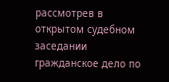рассмотрев в открытом судебном заседании гражданское дело по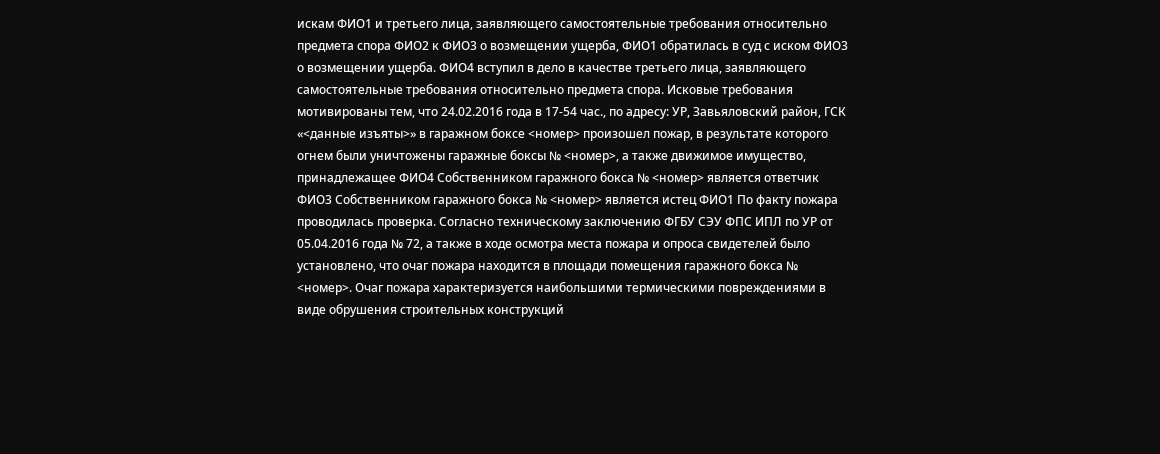искам ФИО1 и третьего лица, заявляющего самостоятельные требования относительно предмета спора ФИО2 к ФИО3 о возмещении ущерба, ФИО1 обратилась в суд с иском ФИО3 о возмещении ущерба. ФИО4 вступил в дело в качестве третьего лица, заявляющего самостоятельные требования относительно предмета спора. Исковые требования мотивированы тем, что 24.02.2016 года в 17-54 час., по адресу: УР, Завьяловский район, ГСК «<данные изъяты>» в гаражном боксе <номер> произошел пожар, в результате которого огнем были уничтожены гаражные боксы № <номер>, а также движимое имущество, принадлежащее ФИО4 Собственником гаражного бокса № <номер> является ответчик ФИО3 Собственником гаражного бокса № <номер> является истец ФИО1 По факту пожара проводилась проверка. Согласно техническому заключению ФГБУ СЭУ ФПС ИПЛ по УР от 05.04.2016 года № 72, а также в ходе осмотра места пожара и опроса свидетелей было установлено, что очаг пожара находится в площади помещения гаражного бокса № <номер>. Очаг пожара характеризуется наибольшими термическими повреждениями в виде обрушения строительных конструкций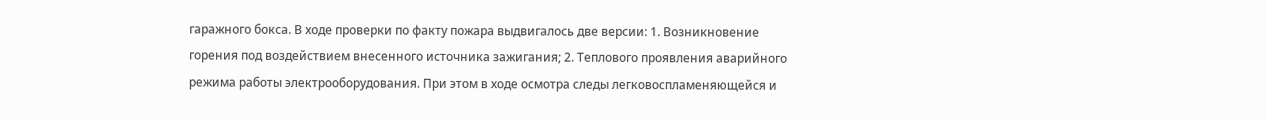гаражного бокса. В ходе проверки по факту пожара выдвигалось две версии: 1. Возникновение горения под воздействием внесенного источника зажигания; 2. Теплового проявления аварийного режима работы электрооборудования. При этом в ходе осмотра следы легковоспламеняющейся и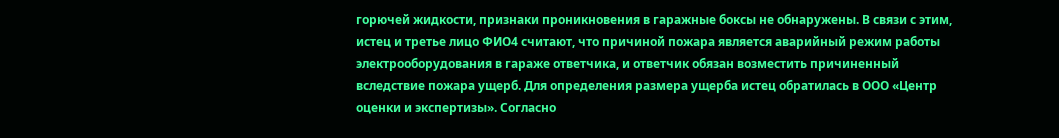горючей жидкости, признаки проникновения в гаражные боксы не обнаружены. В связи с этим, истец и третье лицо ФИО4 считают, что причиной пожара является аварийный режим работы электрооборудования в гараже ответчика, и ответчик обязан возместить причиненный вследствие пожара ущерб. Для определения размера ущерба истец обратилась в ООО «Центр оценки и экспертизы». Согласно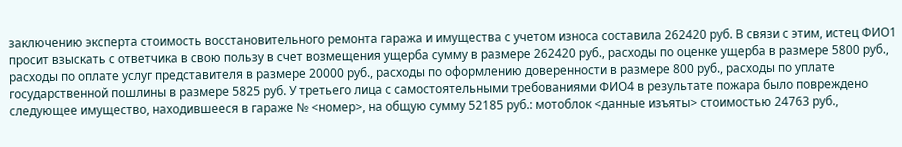заключению эксперта стоимость восстановительного ремонта гаража и имущества с учетом износа составила 262420 руб. В связи с этим, истец ФИО1 просит взыскать с ответчика в свою пользу в счет возмещения ущерба сумму в размере 262420 руб., расходы по оценке ущерба в размере 5800 руб., расходы по оплате услуг представителя в размере 20000 руб., расходы по оформлению доверенности в размере 800 руб., расходы по уплате государственной пошлины в размере 5825 руб. У третьего лица с самостоятельными требованиями ФИО4 в результате пожара было повреждено следующее имущество, находившееся в гараже № <номер>, на общую сумму 52185 руб.: мотоблок <данные изъяты> стоимостью 24763 руб.,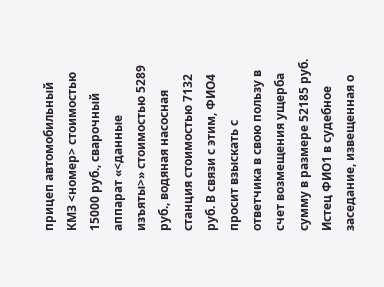прицеп автомобильный КМЗ <номер> стоимостью 15000 руб., сварочный аппарат «<данные изъяты>» стоимостью 5289 руб., водяная насосная станция стоимостью 7132 руб. В связи с этим, ФИО4 просит взыскать с ответчика в свою пользу в счет возмещения ущерба сумму в размере 52185 руб. Истец ФИО1 в судебное заседание, извещенная о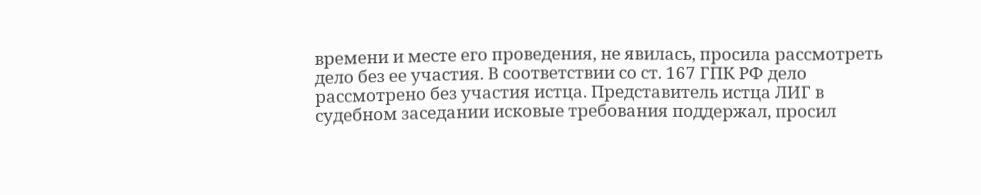времени и месте его проведения, не явилась, просила рассмотреть дело без ее участия. В соответствии со ст. 167 ГПК РФ дело рассмотрено без участия истца. Представитель истца ЛИГ в судебном заседании исковые требования поддержал, просил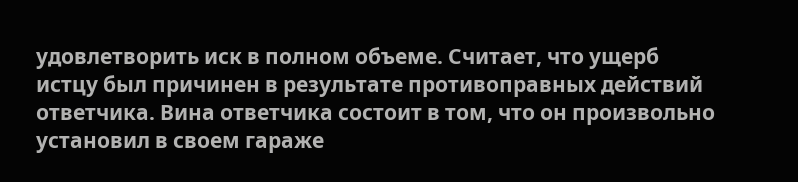удовлетворить иск в полном объеме. Считает, что ущерб истцу был причинен в результате противоправных действий ответчика. Вина ответчика состоит в том, что он произвольно установил в своем гараже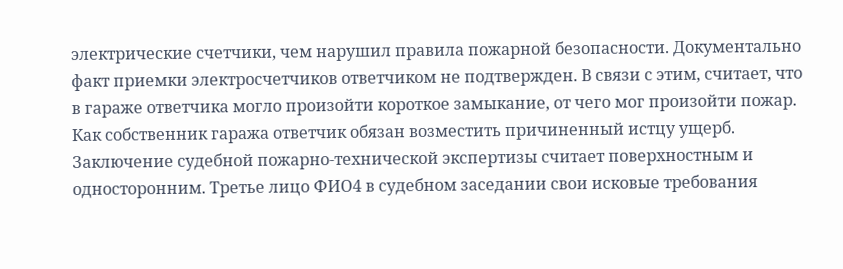электрические счетчики, чем нарушил правила пожарной безопасности. Документально факт приемки электросчетчиков ответчиком не подтвержден. В связи с этим, считает, что в гараже ответчика могло произойти короткое замыкание, от чего мог произойти пожар. Как собственник гаража ответчик обязан возместить причиненный истцу ущерб. Заключение судебной пожарно-технической экспертизы считает поверхностным и односторонним. Третье лицо ФИО4 в судебном заседании свои исковые требования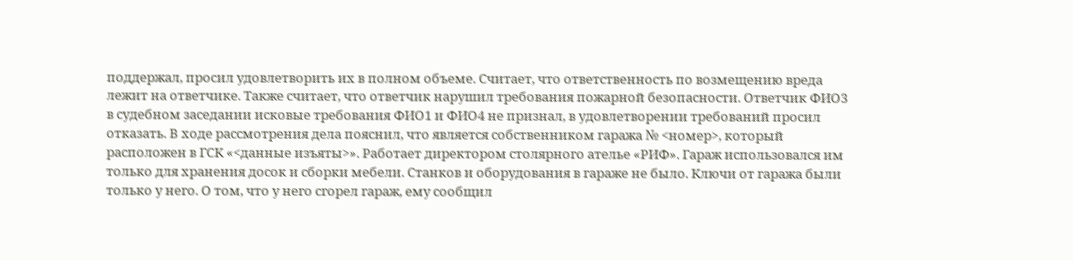поддержал, просил удовлетворить их в полном объеме. Считает, что ответственность по возмещению вреда лежит на ответчике. Также считает, что ответчик нарушил требования пожарной безопасности. Ответчик ФИО3 в судебном заседании исковые требования ФИО1 и ФИО4 не признал, в удовлетворении требований просил отказать. В ходе рассмотрения дела пояснил, что является собственником гаража № <номер>, который расположен в ГСК «<данные изъяты>». Работает директором столярного ателье «РИФ». Гараж использовался им только для хранения досок и сборки мебели. Станков и оборудования в гараже не было. Ключи от гаража были только у него. О том, что у него сгорел гараж, ему сообщил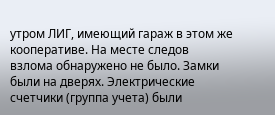утром ЛИГ, имеющий гараж в этом же кооперативе. На месте следов взлома обнаружено не было. Замки были на дверях. Электрические счетчики (группа учета) были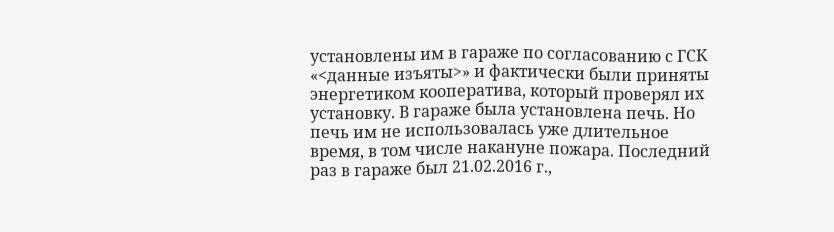установлены им в гараже по согласованию с ГСК «<данные изъяты>» и фактически были приняты энергетиком кооператива, который проверял их установку. В гараже была установлена печь. Но печь им не использовалась уже длительное время, в том числе накануне пожара. Последний раз в гараже был 21.02.2016 г.,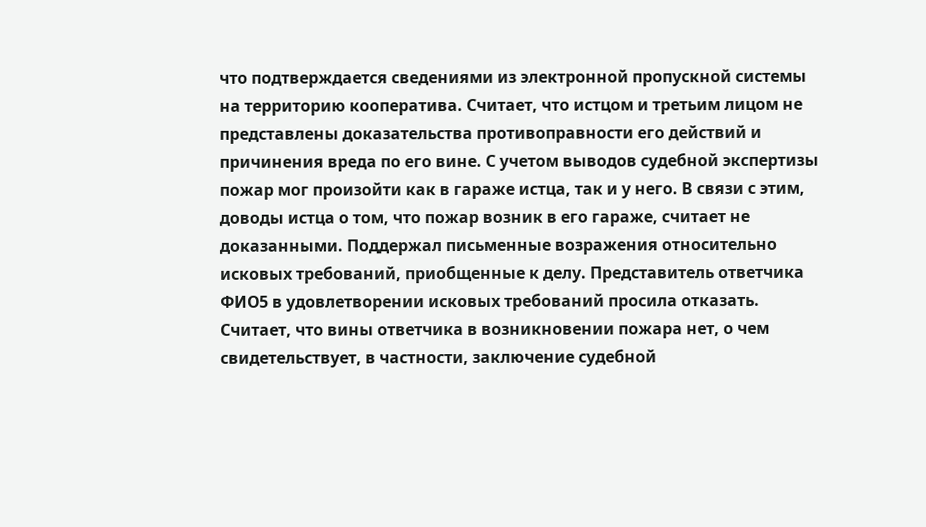что подтверждается сведениями из электронной пропускной системы на территорию кооператива. Считает, что истцом и третьим лицом не представлены доказательства противоправности его действий и причинения вреда по его вине. С учетом выводов судебной экспертизы пожар мог произойти как в гараже истца, так и у него. В связи с этим, доводы истца о том, что пожар возник в его гараже, считает не доказанными. Поддержал письменные возражения относительно исковых требований, приобщенные к делу. Представитель ответчика ФИО5 в удовлетворении исковых требований просила отказать. Считает, что вины ответчика в возникновении пожара нет, о чем свидетельствует, в частности, заключение судебной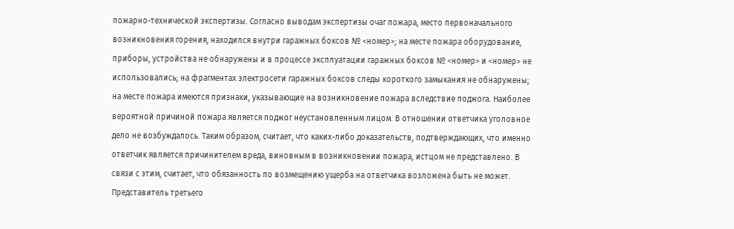пожарно-технической экспертизы. Согласно выводам экспертизы очаг пожара, место первоначального возникновения горения, находился внутри гаражных боксов № <номер>; на месте пожара оборудование, приборы, устройства не обнаружены и в процессе эксплуатации гаражных боксов № <номер> и <номер> не использовались; на фрагментах электросети гаражных боксов следы короткого замыкания не обнаружены; на месте пожара имеются признаки, указывающие на возникновение пожара вследствие поджога. Наиболее вероятной причиной пожара является поджог неустановленным лицом. В отношении ответчика уголовное дело не возбуждалось. Таким образом, считает, что каких-либо доказательств, подтверждающих, что именно ответчик является причинителем вреда, виновным в возникновении пожара, истцом не представлено. В связи с этим, считает, что обязанность по возмещению ущерба на ответчика возложена быть не может. Представитель третьего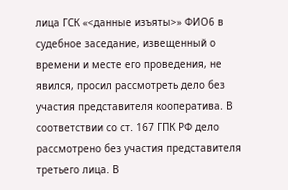лица ГСК «<данные изъяты>» ФИО6 в судебное заседание, извещенный о времени и месте его проведения, не явился, просил рассмотреть дело без участия представителя кооператива. В соответствии со ст. 167 ГПК РФ дело рассмотрено без участия представителя третьего лица. В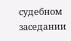судебном заседании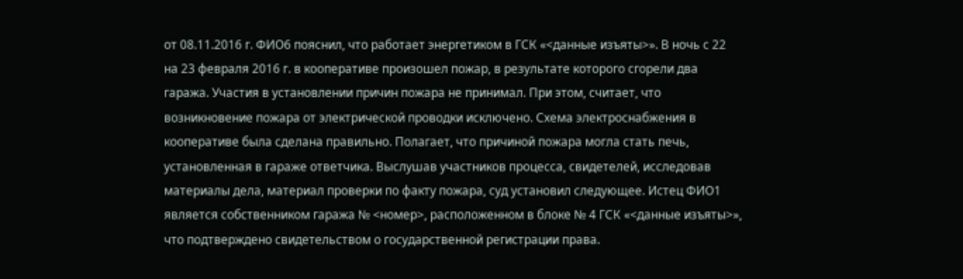от 08.11.2016 г. ФИО6 пояснил, что работает энергетиком в ГСК «<данные изъяты>». В ночь с 22 на 23 февраля 2016 г. в кооперативе произошел пожар, в результате которого сгорели два гаража. Участия в установлении причин пожара не принимал. При этом, считает, что возникновение пожара от электрической проводки исключено. Схема электроснабжения в кооперативе была сделана правильно. Полагает, что причиной пожара могла стать печь, установленная в гараже ответчика. Выслушав участников процесса, свидетелей, исследовав материалы дела, материал проверки по факту пожара, суд установил следующее. Истец ФИО1 является собственником гаража № <номер>, расположенном в блоке № 4 ГСК «<данные изъяты>», что подтверждено свидетельством о государственной регистрации права.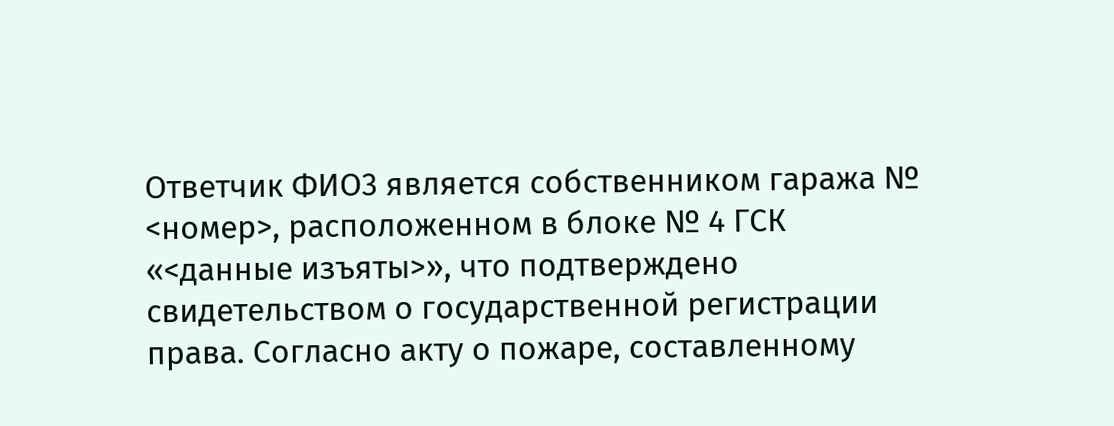Ответчик ФИО3 является собственником гаража № <номер>, расположенном в блоке № 4 ГСК «<данные изъяты>», что подтверждено свидетельством о государственной регистрации права. Согласно акту о пожаре, составленному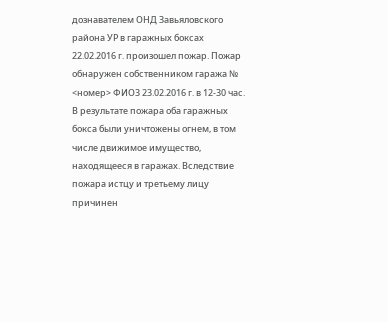дознавателем ОНД Завьяловского района УР в гаражных боксах 22.02.2016 г. произошел пожар. Пожар обнаружен собственником гаража № <номер> ФИО3 23.02.2016 г. в 12-30 час. В результате пожара оба гаражных бокса были уничтожены огнем, в том числе движимое имущество, находящееся в гаражах. Вследствие пожара истцу и третьему лицу причинен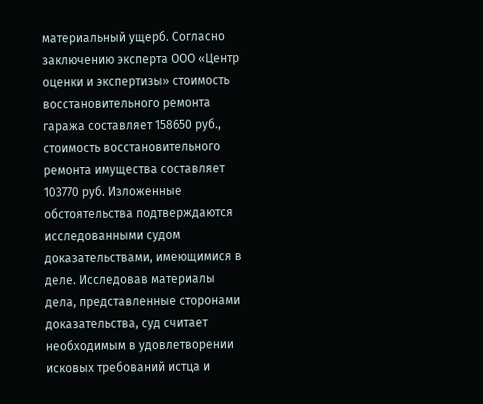материальный ущерб. Согласно заключению эксперта ООО «Центр оценки и экспертизы» стоимость восстановительного ремонта гаража составляет 158650 руб., стоимость восстановительного ремонта имущества составляет 103770 руб. Изложенные обстоятельства подтверждаются исследованными судом доказательствами, имеющимися в деле. Исследовав материалы дела, представленные сторонами доказательства, суд считает необходимым в удовлетворении исковых требований истца и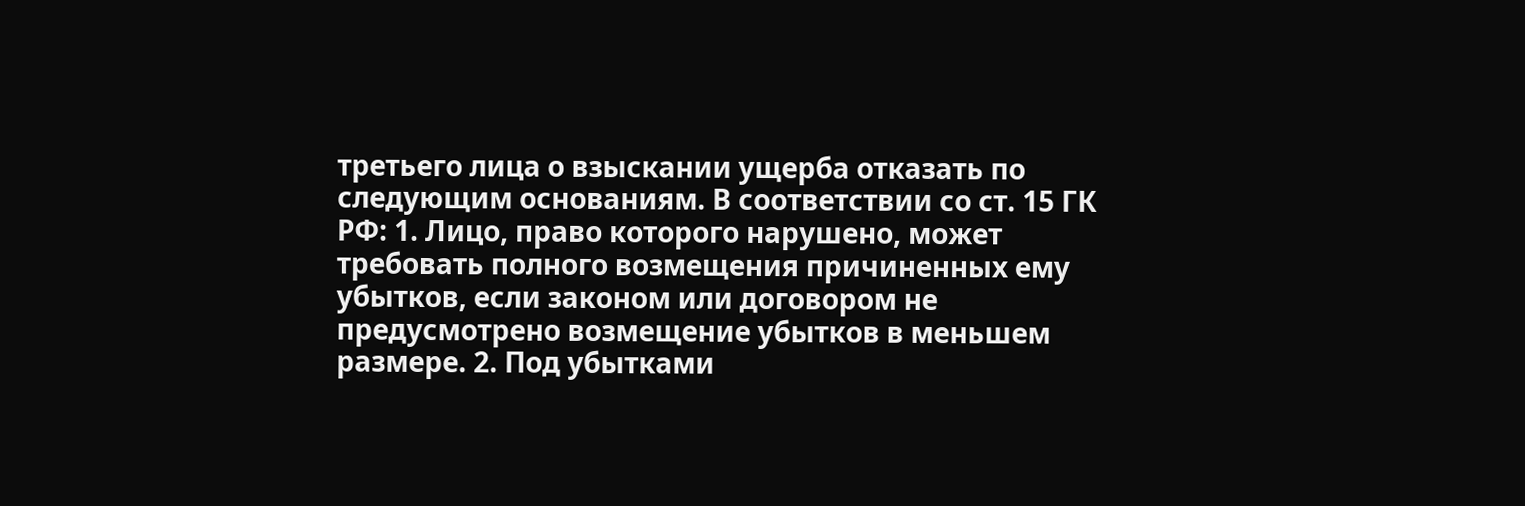третьего лица о взыскании ущерба отказать по следующим основаниям. В соответствии со ст. 15 ГК РФ: 1. Лицо, право которого нарушено, может требовать полного возмещения причиненных ему убытков, если законом или договором не предусмотрено возмещение убытков в меньшем размере. 2. Под убытками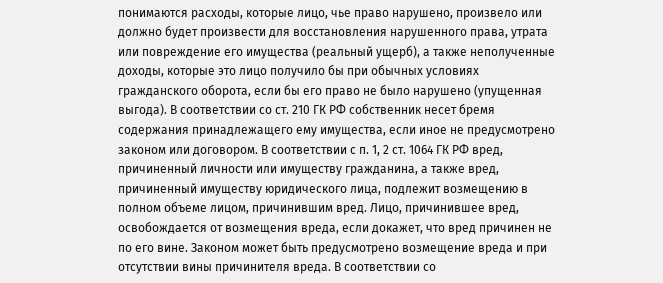понимаются расходы, которые лицо, чье право нарушено, произвело или должно будет произвести для восстановления нарушенного права, утрата или повреждение его имущества (реальный ущерб), а также неполученные доходы, которые это лицо получило бы при обычных условиях гражданского оборота, если бы его право не было нарушено (упущенная выгода). В соответствии со ст. 210 ГК РФ собственник несет бремя содержания принадлежащего ему имущества, если иное не предусмотрено законом или договором. В соответствии с п. 1, 2 ст. 1064 ГК РФ вред, причиненный личности или имуществу гражданина, а также вред, причиненный имуществу юридического лица, подлежит возмещению в полном объеме лицом, причинившим вред. Лицо, причинившее вред, освобождается от возмещения вреда, если докажет, что вред причинен не по его вине. Законом может быть предусмотрено возмещение вреда и при отсутствии вины причинителя вреда. В соответствии со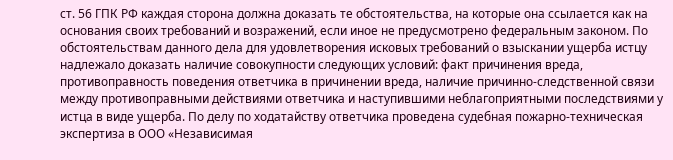ст. 56 ГПК РФ каждая сторона должна доказать те обстоятельства, на которые она ссылается как на основания своих требований и возражений, если иное не предусмотрено федеральным законом. По обстоятельствам данного дела для удовлетворения исковых требований о взыскании ущерба истцу надлежало доказать наличие совокупности следующих условий: факт причинения вреда, противоправность поведения ответчика в причинении вреда, наличие причинно-следственной связи между противоправными действиями ответчика и наступившими неблагоприятными последствиями у истца в виде ущерба. По делу по ходатайству ответчика проведена судебная пожарно-техническая экспертиза в ООО «Независимая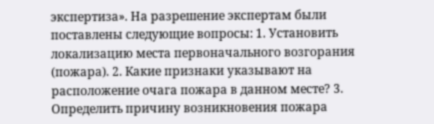экспертиза». На разрешение экспертам были поставлены следующие вопросы: 1. Установить локализацию места первоначального возгорания (пожара). 2. Какие признаки указывают на расположение очага пожара в данном месте? 3. Определить причину возникновения пожара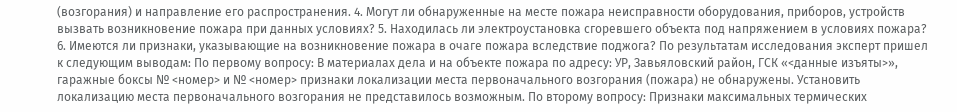(возгорания) и направление его распространения. 4. Могут ли обнаруженные на месте пожара неисправности оборудования, приборов, устройств вызвать возникновение пожара при данных условиях? 5. Находилась ли электроустановка сгоревшего объекта под напряжением в условиях пожара? 6. Имеются ли признаки, указывающие на возникновение пожара в очаге пожара вследствие поджога? По результатам исследования эксперт пришел к следующим выводам: По первому вопросу: В материалах дела и на объекте пожара по адресу: УР, Завьяловский район, ГСК «<данные изъяты>», гаражные боксы № <номер> и № <номер> признаки локализации места первоначального возгорания (пожара) не обнаружены. Установить локализацию места первоначального возгорания не представилось возможным. По второму вопросу: Признаки максимальных термических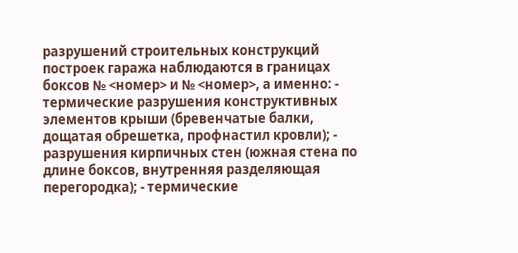разрушений строительных конструкций построек гаража наблюдаются в границах боксов № <номер> и № <номер>, а именно: - термические разрушения конструктивных элементов крыши (бревенчатые балки, дощатая обрешетка, профнастил кровли); - разрушения кирпичных стен (южная стена по длине боксов, внутренняя разделяющая перегородка); - термические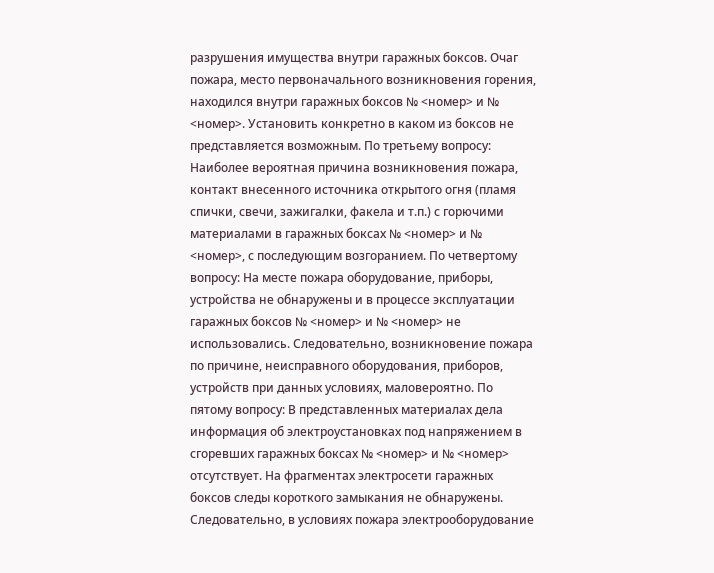разрушения имущества внутри гаражных боксов. Очаг пожара, место первоначального возникновения горения, находился внутри гаражных боксов № <номер> и № <номер>. Установить конкретно в каком из боксов не представляется возможным. По третьему вопросу: Наиболее вероятная причина возникновения пожара, контакт внесенного источника открытого огня (пламя спички, свечи, зажигалки, факела и т.п.) с горючими материалами в гаражных боксах № <номер> и № <номер>, с последующим возгоранием. По четвертому вопросу: На месте пожара оборудование, приборы, устройства не обнаружены и в процессе эксплуатации гаражных боксов № <номер> и № <номер> не использовались. Следовательно, возникновение пожара по причине, неисправного оборудования, приборов, устройств при данных условиях, маловероятно. По пятому вопросу: В представленных материалах дела информация об электроустановках под напряжением в сгоревших гаражных боксах № <номер> и № <номер> отсутствует. На фрагментах электросети гаражных боксов следы короткого замыкания не обнаружены. Следовательно, в условиях пожара электрооборудование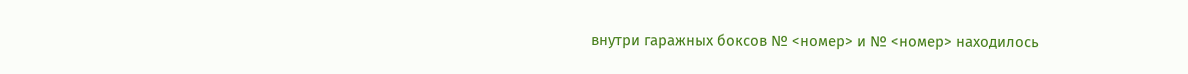внутри гаражных боксов № <номер> и № <номер> находилось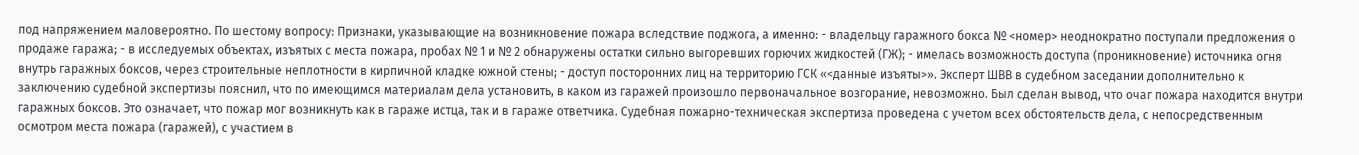под напряжением маловероятно. По шестому вопросу: Признаки, указывающие на возникновение пожара вследствие поджога, а именно: - владельцу гаражного бокса № <номер> неоднократно поступали предложения о продаже гаража; - в исследуемых объектах, изъятых с места пожара, пробах № 1 и № 2 обнаружены остатки сильно выгоревших горючих жидкостей (ГЖ); - имелась возможность доступа (проникновение) источника огня внутрь гаражных боксов, через строительные неплотности в кирпичной кладке южной стены; - доступ посторонних лиц на территорию ГСК «<данные изъяты>». Эксперт ШВВ в судебном заседании дополнительно к заключению судебной экспертизы пояснил, что по имеющимся материалам дела установить, в каком из гаражей произошло первоначальное возгорание, невозможно. Был сделан вывод, что очаг пожара находится внутри гаражных боксов. Это означает, что пожар мог возникнуть как в гараже истца, так и в гараже ответчика. Судебная пожарно-техническая экспертиза проведена с учетом всех обстоятельств дела, с непосредственным осмотром места пожара (гаражей), с участием в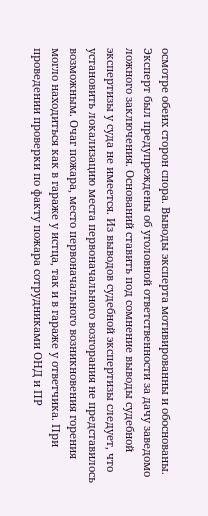осмотре обеих сторон спора. Выводы эксперта мотивированны и обоснованы. Эксперт был предупреждены об уголовной ответственности за дачу заведомо ложного заключения. Оснований ставить под сомнение выводы судебной экспертизы у суда не имеется. Из выводов судебной экспертизы следует, что установить локализацию места первоначального возгорания не представилось возможным. Очаг пожара, место первоначального возникновения горения могло находиться как в гараже у истца, так и в гараже у ответчика. При проведении проверки по факту пожара сотрудниками ОНД и ПР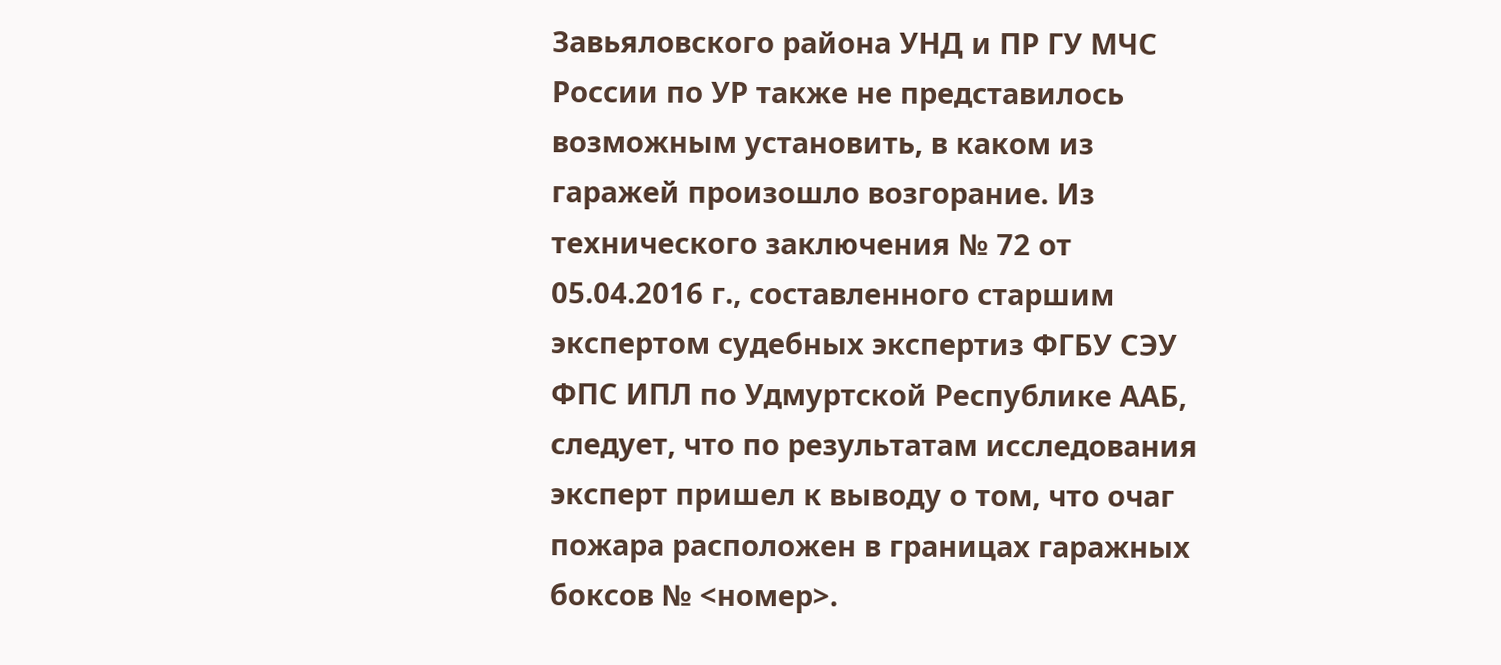Завьяловского района УНД и ПР ГУ МЧС России по УР также не представилось возможным установить, в каком из гаражей произошло возгорание. Из технического заключения № 72 от 05.04.2016 г., составленного старшим экспертом судебных экспертиз ФГБУ СЭУ ФПС ИПЛ по Удмуртской Республике ААБ, следует, что по результатам исследования эксперт пришел к выводу о том, что очаг пожара расположен в границах гаражных боксов № <номер>.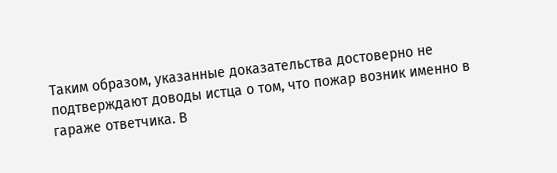Таким образом, указанные доказательства достоверно не подтверждают доводы истца о том, что пожар возник именно в гараже ответчика. В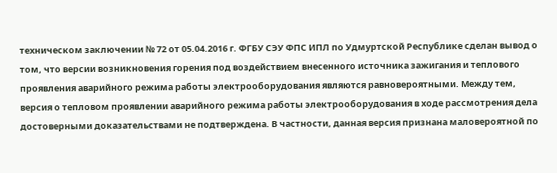техническом заключении № 72 от 05.04.2016 г. ФГБУ СЭУ ФПС ИПЛ по Удмуртской Республике сделан вывод о том, что версии возникновения горения под воздействием внесенного источника зажигания и теплового проявления аварийного режима работы электрооборудования являются равновероятными. Между тем, версия о тепловом проявлении аварийного режима работы электрооборудования в ходе рассмотрения дела достоверными доказательствами не подтверждена. В частности, данная версия признана маловероятной по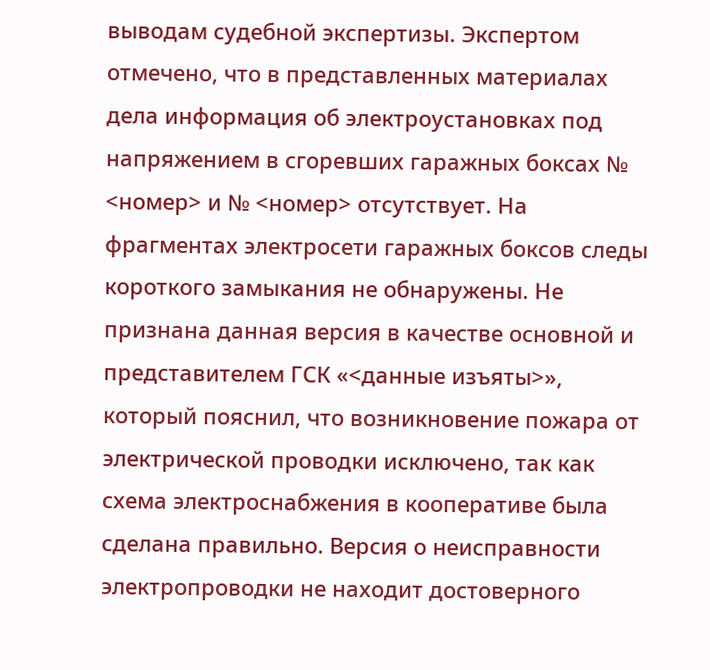выводам судебной экспертизы. Экспертом отмечено, что в представленных материалах дела информация об электроустановках под напряжением в сгоревших гаражных боксах № <номер> и № <номер> отсутствует. На фрагментах электросети гаражных боксов следы короткого замыкания не обнаружены. Не признана данная версия в качестве основной и представителем ГСК «<данные изъяты>», который пояснил, что возникновение пожара от электрической проводки исключено, так как схема электроснабжения в кооперативе была сделана правильно. Версия о неисправности электропроводки не находит достоверного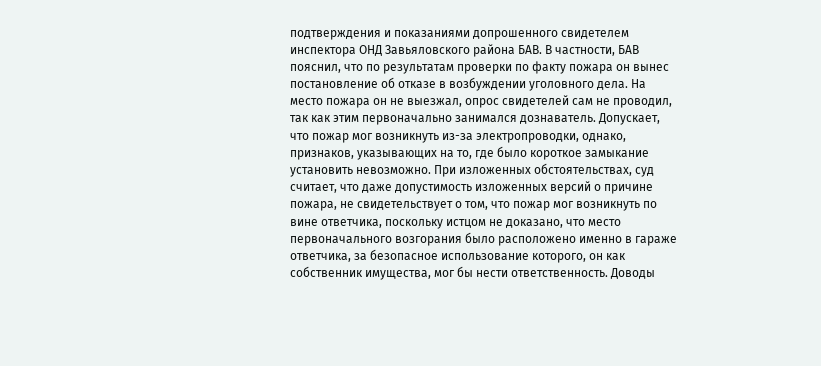подтверждения и показаниями допрошенного свидетелем инспектора ОНД Завьяловского района БАВ. В частности, БАВ пояснил, что по результатам проверки по факту пожара он вынес постановление об отказе в возбуждении уголовного дела. На место пожара он не выезжал, опрос свидетелей сам не проводил, так как этим первоначально занимался дознаватель. Допускает, что пожар мог возникнуть из-за электропроводки, однако, признаков, указывающих на то, где было короткое замыкание установить невозможно. При изложенных обстоятельствах, суд считает, что даже допустимость изложенных версий о причине пожара, не свидетельствует о том, что пожар мог возникнуть по вине ответчика, поскольку истцом не доказано, что место первоначального возгорания было расположено именно в гараже ответчика, за безопасное использование которого, он как собственник имущества, мог бы нести ответственность. Доводы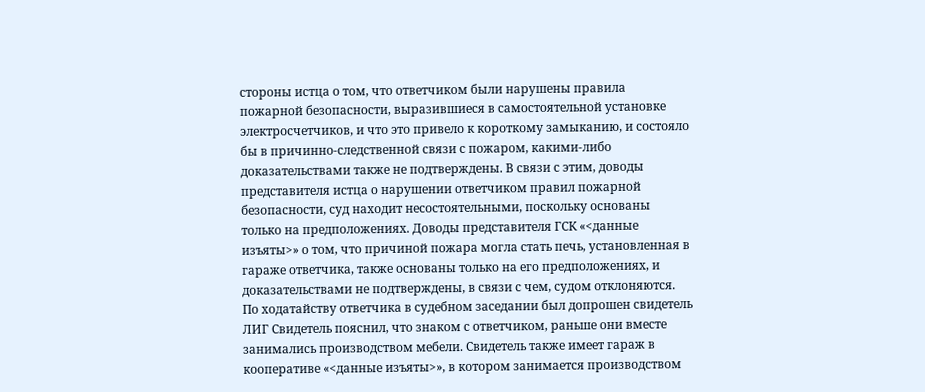стороны истца о том, что ответчиком были нарушены правила пожарной безопасности, выразившиеся в самостоятельной установке электросчетчиков, и что это привело к короткому замыканию, и состояло бы в причинно-следственной связи с пожаром, какими-либо доказательствами также не подтверждены. В связи с этим, доводы представителя истца о нарушении ответчиком правил пожарной безопасности, суд находит несостоятельными, поскольку основаны только на предположениях. Доводы представителя ГСК «<данные изъяты>» о том, что причиной пожара могла стать печь, установленная в гараже ответчика, также основаны только на его предположениях, и доказательствами не подтверждены, в связи с чем, судом отклоняются. По ходатайству ответчика в судебном заседании был допрошен свидетель ЛИГ Свидетель пояснил, что знаком с ответчиком, раньше они вместе занимались производством мебели. Свидетель также имеет гараж в кооперативе «<данные изъяты>», в котором занимается производством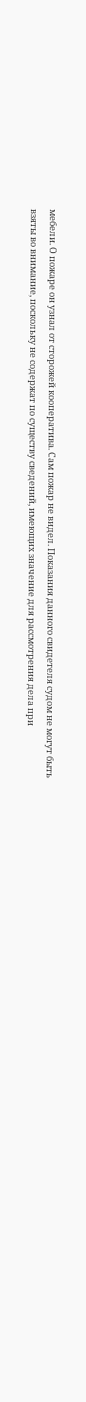мебели. О пожаре он узнал от сторожей кооператива. Сам пожар не видел. Показания данного свидетеля судом не могут быть взяты во внимание, поскольку не содержат по существу сведений, имеющих значение для рассмотрения дела при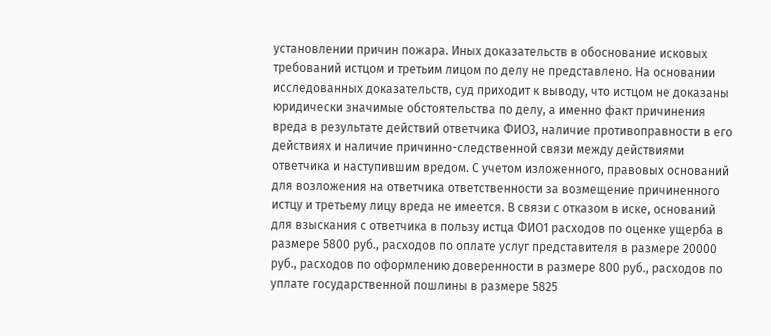установлении причин пожара. Иных доказательств в обоснование исковых требований истцом и третьим лицом по делу не представлено. На основании исследованных доказательств, суд приходит к выводу, что истцом не доказаны юридически значимые обстоятельства по делу, а именно факт причинения вреда в результате действий ответчика ФИО3, наличие противоправности в его действиях и наличие причинно-следственной связи между действиями ответчика и наступившим вредом. С учетом изложенного, правовых оснований для возложения на ответчика ответственности за возмещение причиненного истцу и третьему лицу вреда не имеется. В связи с отказом в иске, оснований для взыскания с ответчика в пользу истца ФИО1 расходов по оценке ущерба в размере 5800 руб., расходов по оплате услуг представителя в размере 20000 руб., расходов по оформлению доверенности в размере 800 руб., расходов по уплате государственной пошлины в размере 5825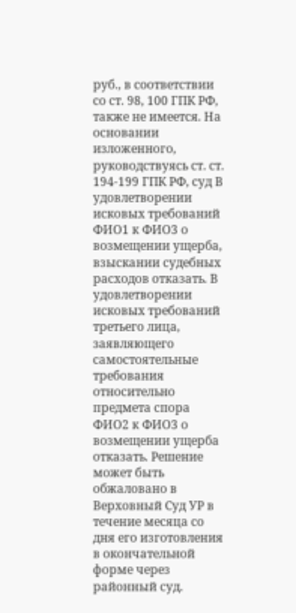руб., в соответствии со ст. 98, 100 ГПК РФ, также не имеется. На основании изложенного, руководствуясь ст. ст. 194-199 ГПК РФ, суд В удовлетворении исковых требований ФИО1 к ФИО3 о возмещении ущерба, взыскании судебных расходов отказать. В удовлетворении исковых требований третьего лица, заявляющего самостоятельные требования относительно предмета спора ФИО2 к ФИО3 о возмещении ущерба отказать. Решение может быть обжаловано в Верховный Суд УР в течение месяца со дня его изготовления в окончательной форме через районный суд.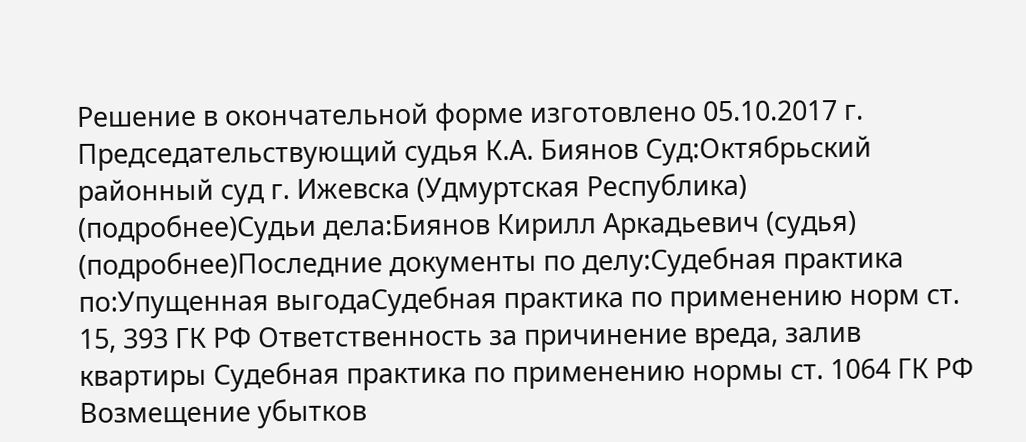Решение в окончательной форме изготовлено 05.10.2017 г. Председательствующий судья К.А. Биянов Суд:Октябрьский районный суд г. Ижевска (Удмуртская Республика) (подробнее)Судьи дела:Биянов Кирилл Аркадьевич (судья) (подробнее)Последние документы по делу:Судебная практика по:Упущенная выгодаСудебная практика по применению норм ст. 15, 393 ГК РФ Ответственность за причинение вреда, залив квартиры Судебная практика по применению нормы ст. 1064 ГК РФ Возмещение убытков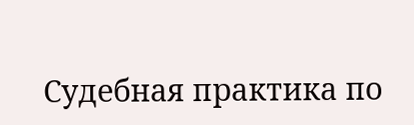Судебная практика по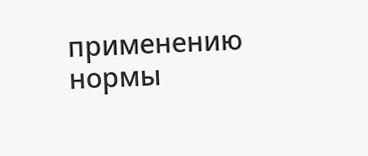применению нормы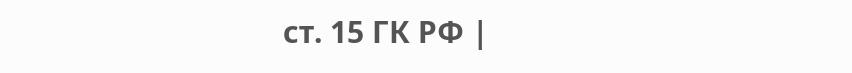ст. 15 ГК РФ |